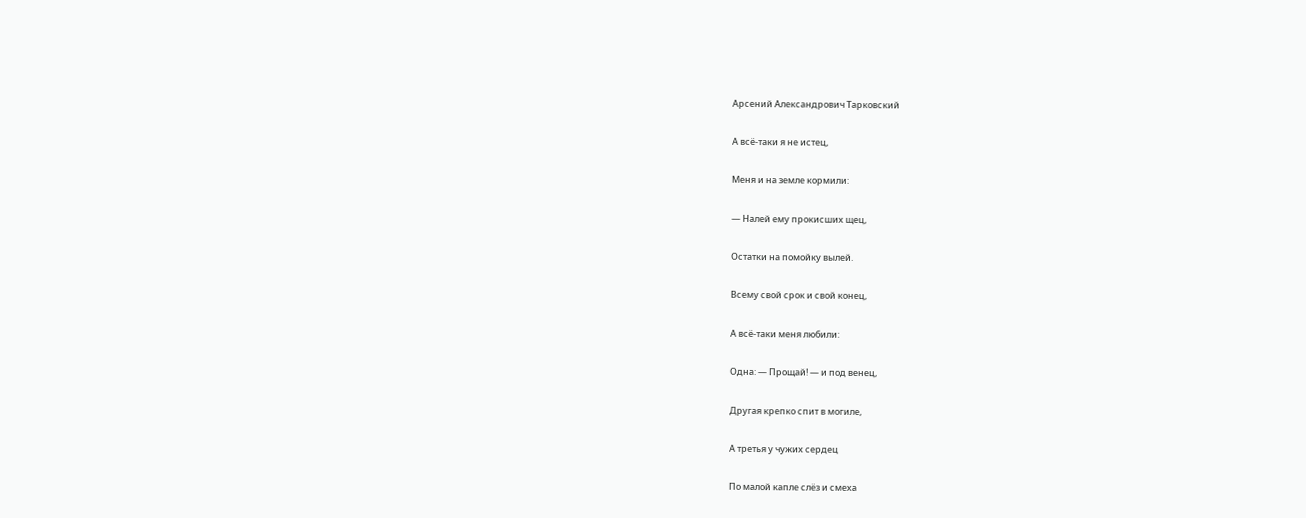Арсений Александрович Тарковский

А всё-таки я не истец,

Меня и на земле кормили:

— Налей ему прокисших щец,

Остатки на помойку вылей.

Всему свой срок и свой конец,

А всё-таки меня любили:

Одна: — Прощай! — и под венец,

Другая крепко спит в могиле,

А третья у чужих сердец

По малой капле слёз и смеха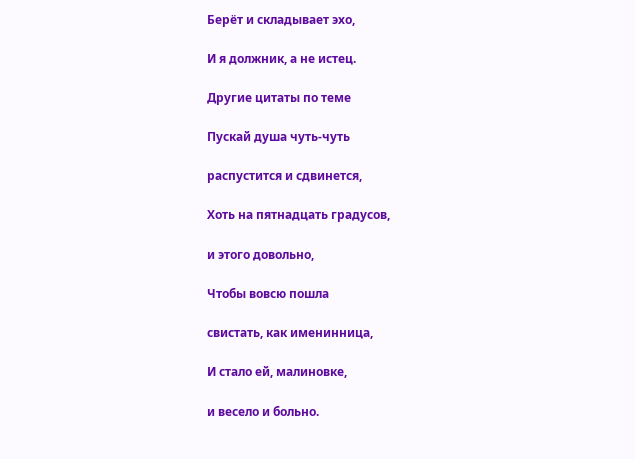Берёт и складывает эхо,

И я должник, а не истец.

Другие цитаты по теме

Пускай душа чуть-чуть

распустится и сдвинется,

Хоть на пятнадцать градусов,

и этого довольно,

Чтобы вовсю пошла

свистать, как именинница,

И стало ей, малиновке,

и весело и больно.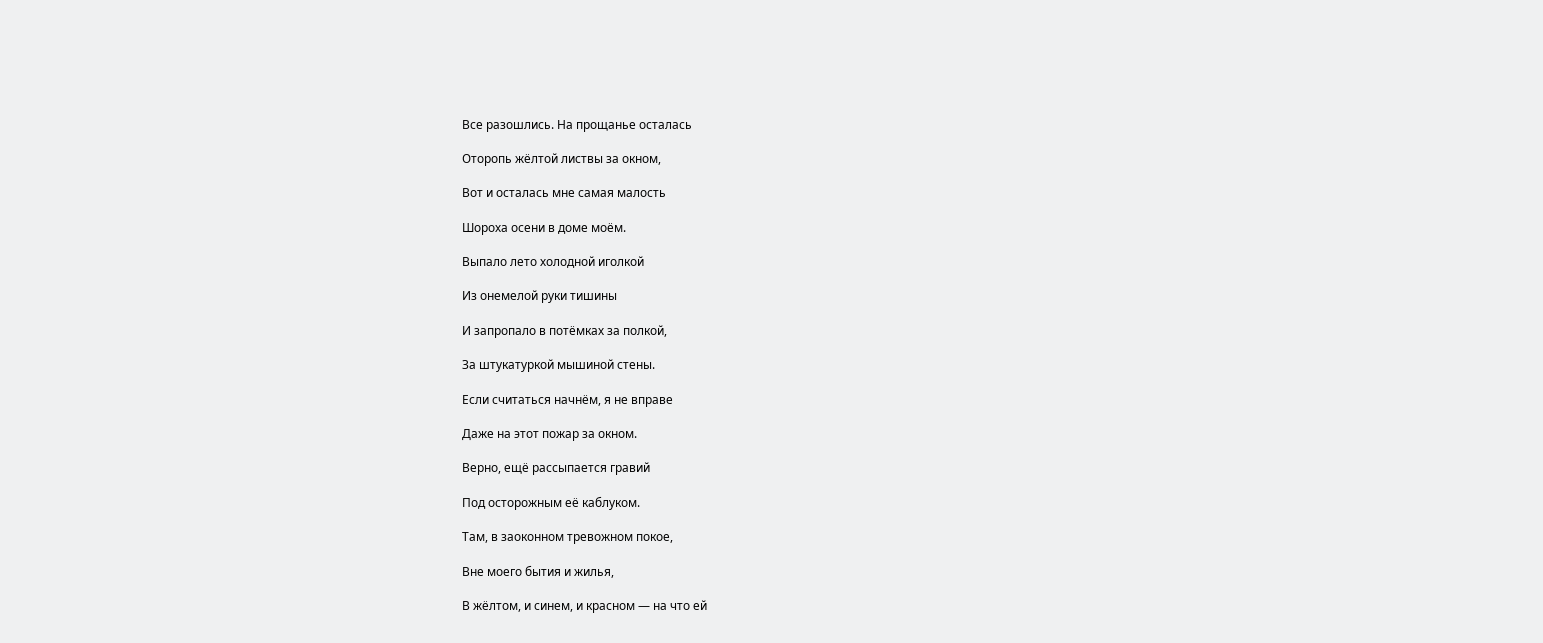Все разошлись. На прощанье осталась

Оторопь жёлтой листвы за окном,

Вот и осталась мне самая малость

Шороха осени в доме моём.

Выпало лето холодной иголкой

Из онемелой руки тишины

И запропало в потёмках за полкой,

За штукатуркой мышиной стены.

Если считаться начнём, я не вправе

Даже на этот пожар за окном.

Верно, ещё рассыпается гравий

Под осторожным её каблуком.

Там, в заоконном тревожном покое,

Вне моего бытия и жилья,

В жёлтом, и синем, и красном — на что ей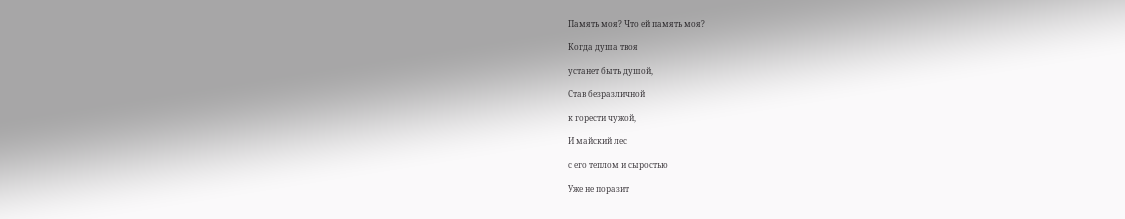Память моя? Что ей память моя?

Когда душа твоя

устанет быть душой,

Став безразличной

к горести чужой,

И майский лес

с его теплом и сыростью

Уже не поразит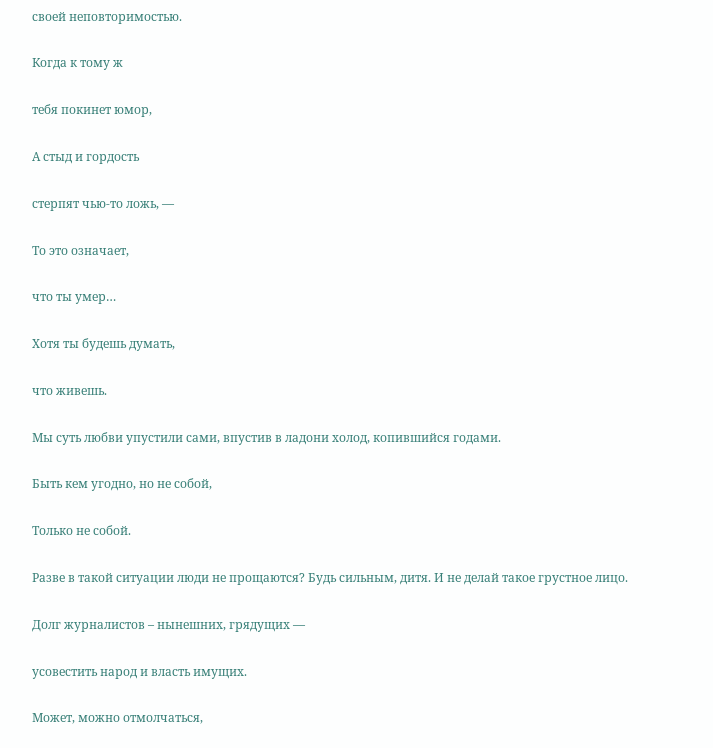своей неповторимостью.

Когда к тому ж

тебя покинет юмор,

А стыд и гордость

стерпят чью-то ложь, —

То это означает,

что ты умер…

Хотя ты будешь думать,

что живешь.

Мы суть любви упустили сами, впустив в ладони холод, копившийся годами.

Быть кем угодно, но не собой,

Только не собой.

Разве в такой ситуации люди не прощаются? Будь сильным, дитя. И не делай такое грустное лицо.

Долг журналистов – нынешних, грядущих —

усовестить народ и власть имущих.

Может, можно отмолчаться,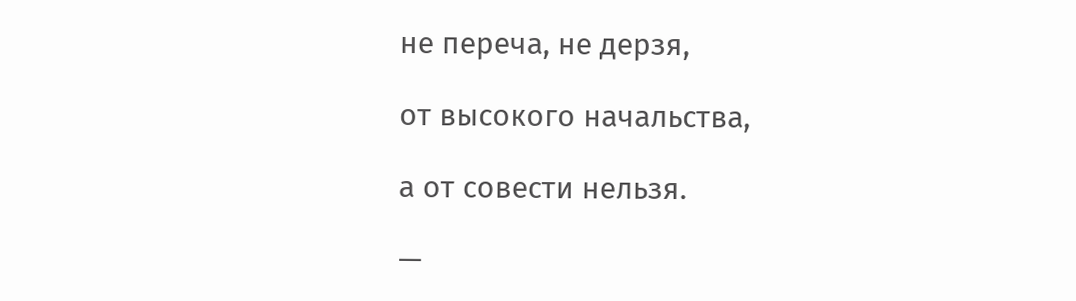не переча, не дерзя,

от высокого начальства,

а от совести нельзя.

—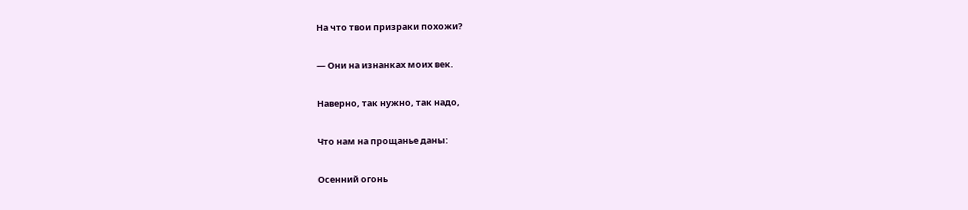На что твои призраки похожи?

— Они на изнанках моих век.

Наверно, так нужно, так надо,

Что нам на прощанье даны:

Осенний огонь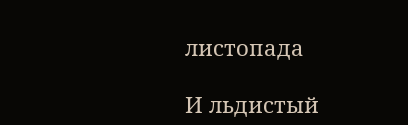листопада

И льдистый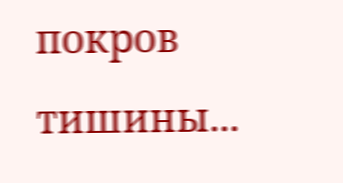покров тишины...